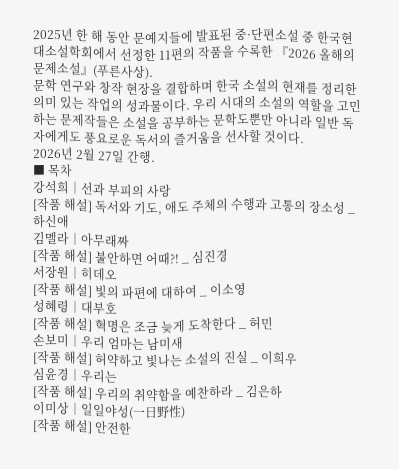2025년 한 해 동안 문예지들에 발표된 중·단편소설 중 한국현대소설학회에서 선정한 11편의 작품을 수록한 『2026 올해의 문제소설』(푸른사상).
문학 연구와 창작 현장을 결합하며 한국 소설의 현재를 정리한 의미 있는 작업의 성과물이다. 우리 시대의 소설의 역할을 고민하는 문제작들은 소설을 공부하는 문학도뿐만 아니라 일반 독자에게도 풍요로운 독서의 즐거움을 선사할 것이다.
2026년 2월 27일 간행.
■ 목차
강석희│선과 부피의 사랑
[작품 해설] 독서와 기도, 애도 주체의 수행과 고통의 장소성 _ 하신애
김멜라│아무래짜
[작품 해설] 불안하면 어때?! _ 심진경
서장원│히데오
[작품 해설] 빛의 파편에 대하여 _ 이소영
성혜령│대부호
[작품 해설] 혁명은 조금 늦게 도착한다 _ 허민
손보미│우리 엄마는 남미새
[작품 해설] 허약하고 빛나는 소설의 진실 _ 이희우
심윤경│우리는
[작품 해설] 우리의 취약함을 예찬하라 _ 김은하
이미상│일일야성(一日野性)
[작품 해설] 안전한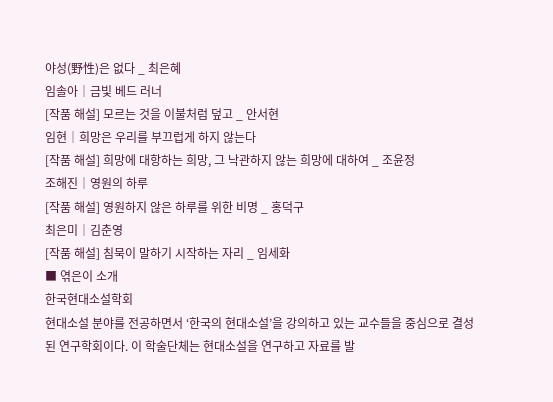야성(野性)은 없다 _ 최은혜
임솔아│금빛 베드 러너
[작품 해설] 모르는 것을 이불처럼 덮고 _ 안서현
임현│희망은 우리를 부끄럽게 하지 않는다
[작품 해설] 희망에 대항하는 희망, 그 낙관하지 않는 희망에 대하여 _ 조윤정
조해진│영원의 하루
[작품 해설] 영원하지 않은 하루를 위한 비명 _ 홍덕구
최은미│김춘영
[작품 해설] 침묵이 말하기 시작하는 자리 _ 임세화
■ 엮은이 소개
한국현대소설학회
현대소설 분야를 전공하면서 ‘한국의 현대소설’을 강의하고 있는 교수들을 중심으로 결성된 연구학회이다. 이 학술단체는 현대소설을 연구하고 자료를 발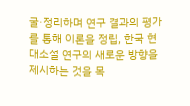굴·정리하며 연구 결과의 평가를 통해 이론을 정립, 한국 현대소설 연구의 새로운 방향을 제시하는 것을 목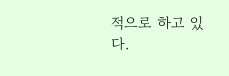적으로 하고 있다.